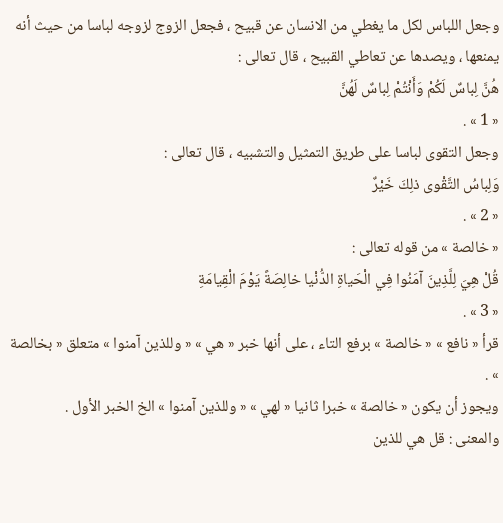وجعل اللباس لكل ما يغطي من الانسان عن قبيح ، فجعل الزوج لزوجه لباسا من حيث أنه يمنعها ، ويصدها عن تعاطي القبيح ، قال تعالى :
هُنَّ لِباسٌ لَكُمْ وَأَنْتُمْ لِباسٌ لَهُنَّ
« 1 » .
وجعل التقوى لباسا على طريق التمثيل والتشبيه ، قال تعالى :
وَلِباسُ التَّقْوى ذلِكَ خَيْرٌ
« 2 » .
« خالصة » من قوله تعالى :
قُلْ هِيَ لِلَّذِينَ آمَنُوا فِي الْحَياةِ الدُّنْيا خالِصَةً يَوْمَ الْقِيامَةِ
« 3 » .
قرأ « نافع » « خالصة » برفع التاء ، على أنها خبر « هي » « وللذين آمنوا » متعلق « بخالصة » .
ويجوز أن يكون « خالصة » خبرا ثانيا « لهي » « وللذين آمنوا » الخ الخبر الأول .
والمعنى : قل هي للذين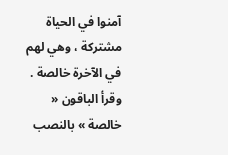آمنوا في الحياة مشتركة ، وهي لهم في الآخرة خالصة .
وقرأ الباقون « خالصة » بالنصب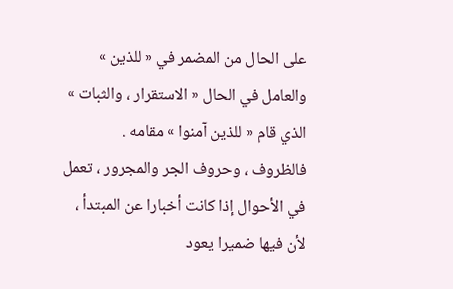على الحال من المضمر في « للذين » والعامل في الحال « الاستقرار ، والثبات » الذي قام « للذين آمنوا » مقامه .
فالظروف ، وحروف الجر والمجرور ، تعمل في الأحوال إذا كانت أخبارا عن المبتدأ ، لأن فيها ضميرا يعود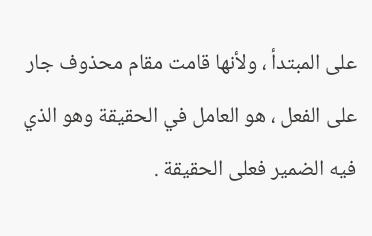على المبتدأ ، ولأنها قامت مقام محذوف جار على الفعل ، هو العامل في الحقيقة وهو الذي فيه الضمير فعلى الحقيقة .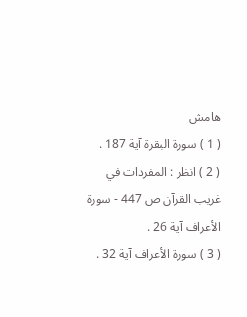هامش
( 1 ) سورة البقرة آية 187 .
( 2 ) انظر : المفردات في غريب القرآن ص 447 - سورة الأعراف آية 26 .
( 3 ) سورة الأعراف آية 32 .